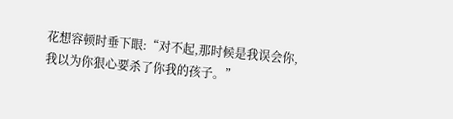花想容顿时垂下眼:“对不起,那时候是我误会你,我以为你狠心要杀了你我的孩子。”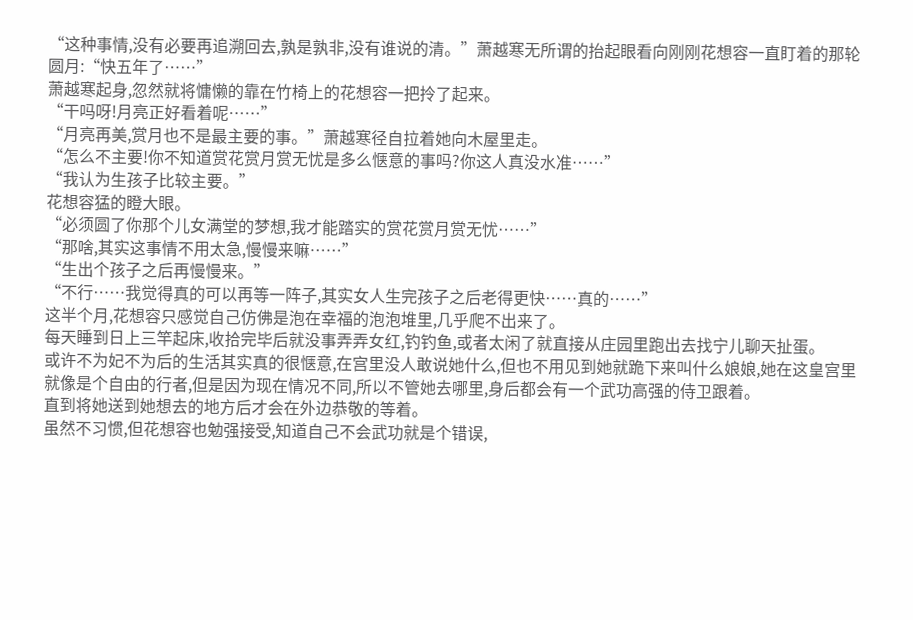“这种事情,没有必要再追溯回去,孰是孰非,没有谁说的清。”萧越寒无所谓的抬起眼看向刚刚花想容一直盯着的那轮圆月:“快五年了……”
萧越寒起身,忽然就将慵懒的靠在竹椅上的花想容一把拎了起来。
“干吗呀!月亮正好看着呢……”
“月亮再美,赏月也不是最主要的事。”萧越寒径自拉着她向木屋里走。
“怎么不主要!你不知道赏花赏月赏无忧是多么惬意的事吗?你这人真没水准……”
“我认为生孩子比较主要。”
花想容猛的瞪大眼。
“必须圆了你那个儿女满堂的梦想,我才能踏实的赏花赏月赏无忧……”
“那啥,其实这事情不用太急,慢慢来嘛……”
“生出个孩子之后再慢慢来。”
“不行……我觉得真的可以再等一阵子,其实女人生完孩子之后老得更快……真的……”
这半个月,花想容只感觉自己仿佛是泡在幸福的泡泡堆里,几乎爬不出来了。
每天睡到日上三竿起床,收拾完毕后就没事弄弄女红,钓钓鱼,或者太闲了就直接从庄园里跑出去找宁儿聊天扯蛋。
或许不为妃不为后的生活其实真的很惬意,在宫里没人敢说她什么,但也不用见到她就跪下来叫什么娘娘,她在这皇宫里就像是个自由的行者,但是因为现在情况不同,所以不管她去哪里,身后都会有一个武功高强的侍卫跟着。
直到将她送到她想去的地方后才会在外边恭敬的等着。
虽然不习惯,但花想容也勉强接受,知道自己不会武功就是个错误,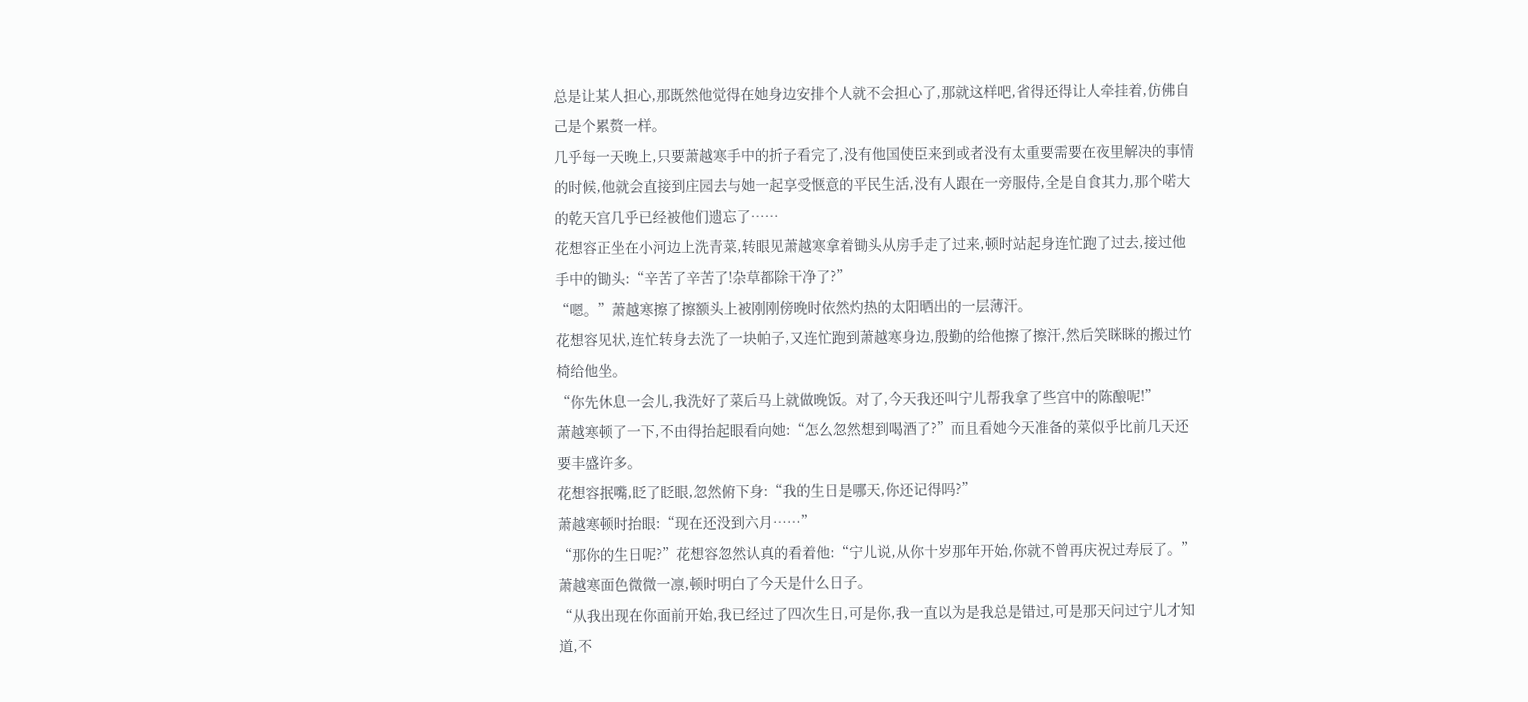总是让某人担心,那既然他觉得在她身边安排个人就不会担心了,那就这样吧,省得还得让人牵挂着,仿佛自己是个累赘一样。
几乎每一天晚上,只要萧越寒手中的折子看完了,没有他国使臣来到或者没有太重要需要在夜里解决的事情的时候,他就会直接到庄园去与她一起享受惬意的平民生活,没有人跟在一旁服侍,全是自食其力,那个喏大的乾天宫几乎已经被他们遗忘了……
花想容正坐在小河边上洗青菜,转眼见萧越寒拿着锄头从房手走了过来,顿时站起身连忙跑了过去,接过他手中的锄头:“辛苦了辛苦了!杂草都除干净了?”
“嗯。”萧越寒擦了擦额头上被刚刚傍晚时依然灼热的太阳晒出的一层薄汗。
花想容见状,连忙转身去洗了一块帕子,又连忙跑到萧越寒身边,殷勤的给他擦了擦汗,然后笑眯眯的搬过竹椅给他坐。
“你先休息一会儿,我洗好了菜后马上就做晚饭。对了,今天我还叫宁儿帮我拿了些宫中的陈酿呢!”
萧越寒顿了一下,不由得抬起眼看向她:“怎么忽然想到喝酒了?”而且看她今天准备的菜似乎比前几天还要丰盛许多。
花想容抿嘴,眨了眨眼,忽然俯下身:“我的生日是哪天,你还记得吗?”
萧越寒顿时抬眼:“现在还没到六月……”
“那你的生日呢?”花想容忽然认真的看着他:“宁儿说,从你十岁那年开始,你就不曾再庆祝过寿辰了。”
萧越寒面色微微一凛,顿时明白了今天是什么日子。
“从我出现在你面前开始,我已经过了四次生日,可是你,我一直以为是我总是错过,可是那天问过宁儿才知道,不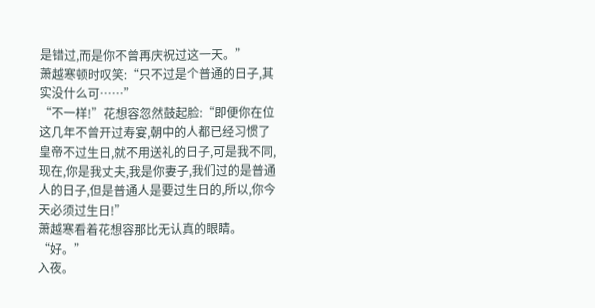是错过,而是你不曾再庆祝过这一天。”
萧越寒顿时叹笑:“只不过是个普通的日子,其实没什么可……”
“不一样!”花想容忽然鼓起脸:“即便你在位这几年不曾开过寿宴,朝中的人都已经习惯了皇帝不过生日,就不用送礼的日子,可是我不同,现在,你是我丈夫,我是你妻子,我们过的是普通人的日子,但是普通人是要过生日的,所以,你今天必须过生日!”
萧越寒看着花想容那比无认真的眼睛。
“好。”
入夜。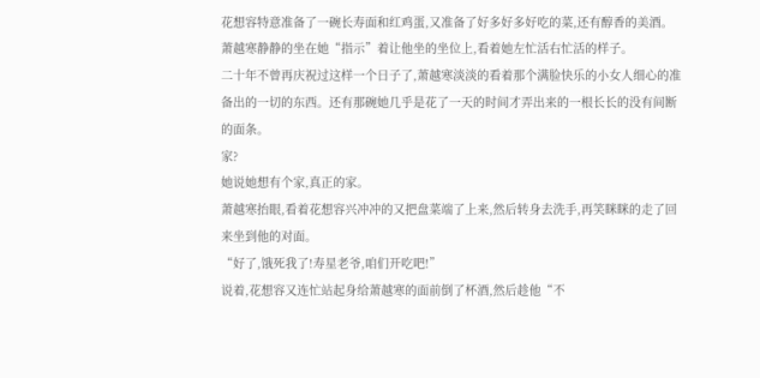花想容特意准备了一碗长寿面和红鸡蛋,又准备了好多好多好吃的菜,还有醇香的美酒。
萧越寒静静的坐在她“指示”着让他坐的坐位上,看着她左忙活右忙活的样子。
二十年不曾再庆祝过这样一个日子了,萧越寒淡淡的看着那个满脸快乐的小女人细心的准备出的一切的东西。还有那碗她几乎是花了一天的时间才弄出来的一根长长的没有间断的面条。
家?
她说她想有个家,真正的家。
萧越寒抬眼,看着花想容兴冲冲的又把盘菜端了上来,然后转身去洗手,再笑眯眯的走了回来坐到他的对面。
“好了,饿死我了!寿星老爷,咱们开吃吧!”
说着,花想容又连忙站起身给萧越寒的面前倒了杯酒,然后趁他“不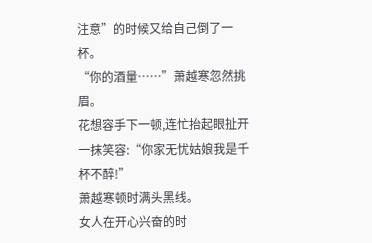注意”的时候又给自己倒了一杯。
“你的酒量……”萧越寒忽然挑眉。
花想容手下一顿,连忙抬起眼扯开一抹笑容:“你家无忧姑娘我是千杯不醉!”
萧越寒顿时满头黑线。
女人在开心兴奋的时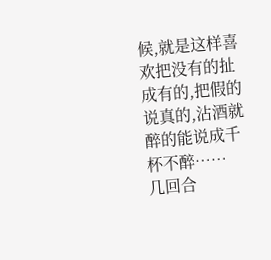候,就是这样喜欢把没有的扯成有的,把假的说真的,沾酒就醉的能说成千杯不醉……
几回合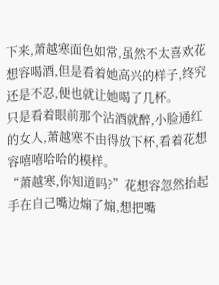下来,萧越寒面色如常,虽然不太喜欢花想容喝酒,但是看着她高兴的样子,终究还是不忍,便也就让她喝了几杯。
只是看着眼前那个沾酒就醉,小脸通红的女人,萧越寒不由得放下杯,看着花想容嘻嘻哈哈的模样。
“萧越寒,你知道吗?”花想容忽然抬起手在自己嘴边煽了煽,想把嘴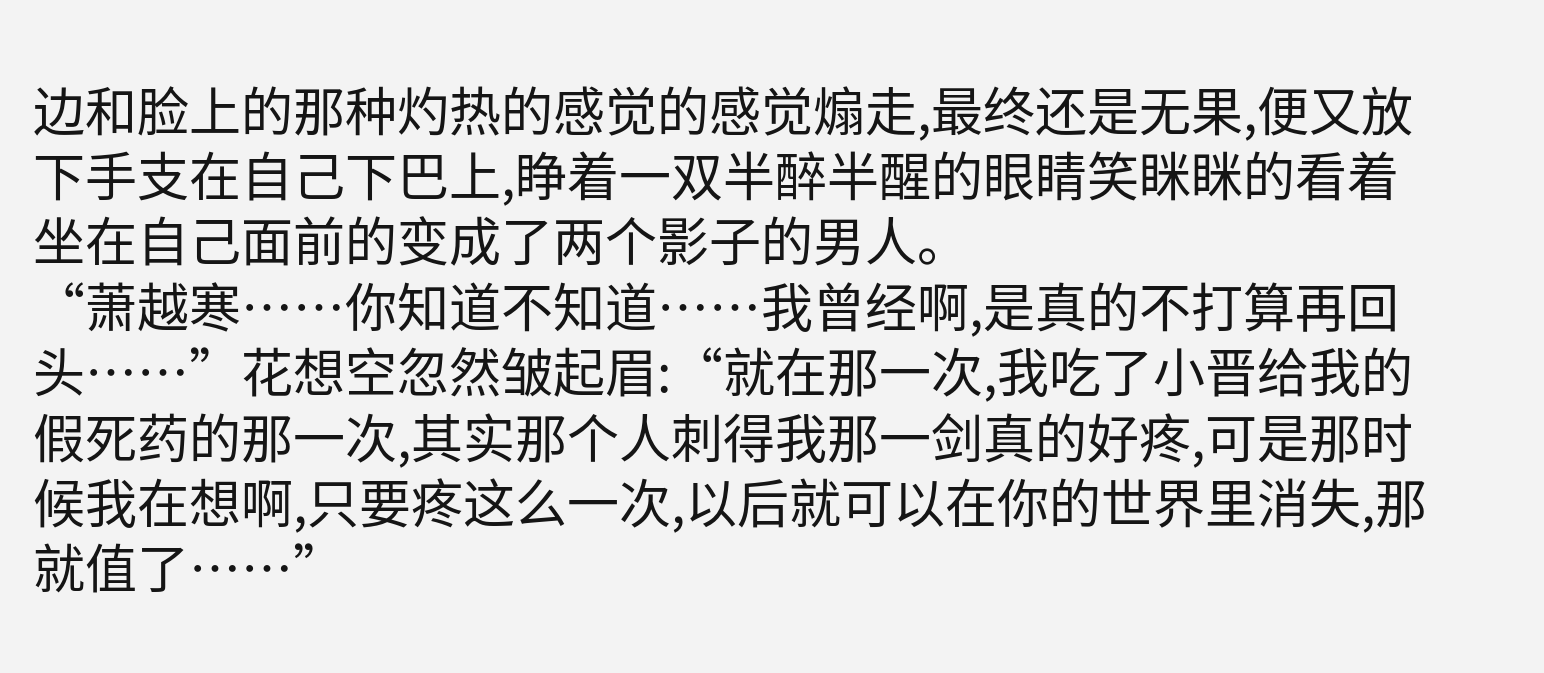边和脸上的那种灼热的感觉的感觉煽走,最终还是无果,便又放下手支在自己下巴上,睁着一双半醉半醒的眼睛笑眯眯的看着坐在自己面前的变成了两个影子的男人。
“萧越寒……你知道不知道……我曾经啊,是真的不打算再回头……”花想空忽然皱起眉:“就在那一次,我吃了小晋给我的假死药的那一次,其实那个人刺得我那一剑真的好疼,可是那时候我在想啊,只要疼这么一次,以后就可以在你的世界里消失,那就值了……”